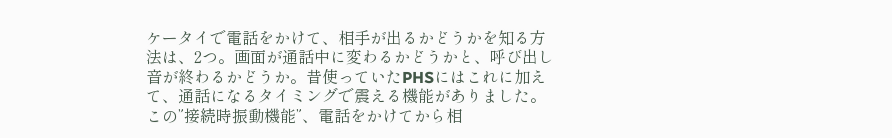ケータイで電話をかけて、相手が出るかどうかを知る方法は、2つ。画面が通話中に変わるかどうかと、呼び出し音が終わるかどうか。昔使っていたPHSにはこれに加えて、通話になるタイミングで震える機能がありました。
この”接続時振動機能”、電話をかけてから相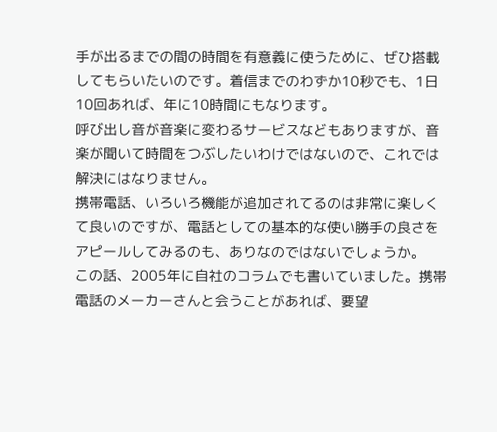手が出るまでの間の時間を有意義に使うために、ぜひ搭載してもらいたいのです。着信までのわずか10秒でも、1日10回あれば、年に10時間にもなります。
呼び出し音が音楽に変わるサービスなどもありますが、音楽が聞いて時間をつぶしたいわけではないので、これでは解決にはなりません。
携帯電話、いろいろ機能が追加されてるのは非常に楽しくて良いのですが、電話としての基本的な使い勝手の良さをアピールしてみるのも、ありなのではないでしょうか。
この話、2005年に自社のコラムでも書いていました。携帯電話のメーカーさんと会うことがあれば、要望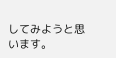してみようと思います。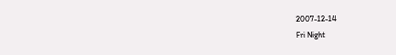2007-12-14
Fri Night